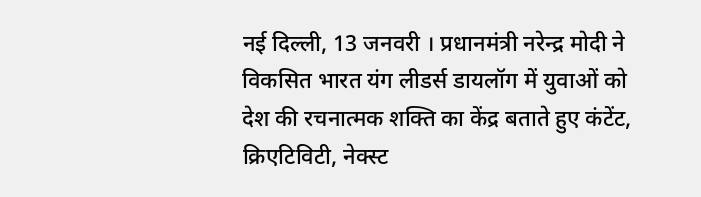नई दिल्ली, 13 जनवरी । प्रधानमंत्री नरेन्द्र मोदी ने विकसित भारत यंग लीडर्स डायलॉग में युवाओं को देश की रचनात्मक शक्ति का केंद्र बताते हुए कंटेंट, क्रिएटिविटी, नेक्स्ट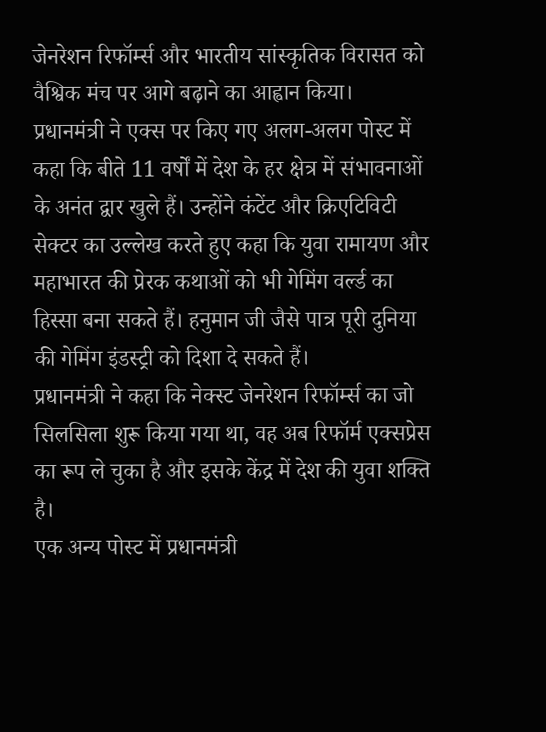जेनरेशन रिफॉर्म्स और भारतीय सांस्कृतिक विरासत को वैश्विक मंच पर आगे बढ़ाने का आह्वान किया।
प्रधानमंत्री ने एक्स पर किए गए अलग-अलग पोस्ट में कहा कि बीते 11 वर्षों में देश के हर क्षेत्र में संभावनाओं के अनंत द्वार खुले हैं। उन्होंने कंटेंट और क्रिएटिविटी सेक्टर का उल्लेख करते हुए कहा कि युवा रामायण और महाभारत की प्रेरक कथाओं को भी गेमिंग वर्ल्ड का हिस्सा बना सकते हैं। हनुमान जी जैसे पात्र पूरी दुनिया की गेमिंग इंडस्ट्री को दिशा दे सकते हैं।
प्रधानमंत्री ने कहा कि नेक्स्ट जेनरेशन रिफॉर्म्स का जो सिलसिला शुरू किया गया था, वह अब रिफॉर्म एक्सप्रेस का रूप ले चुका है और इसके केंद्र में देश की युवा शक्ति है।
एक अन्य पोस्ट में प्रधानमंत्री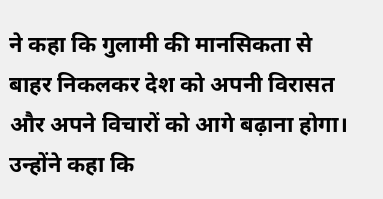ने कहा कि गुलामी की मानसिकता से बाहर निकलकर देश को अपनी विरासत और अपने विचारों को आगे बढ़ाना होगा। उन्होंने कहा कि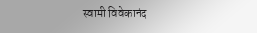स्वामी विवेकानंद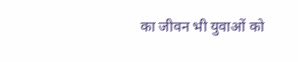का जीवन भी युवाओं को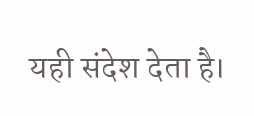यही संदेश देता है।